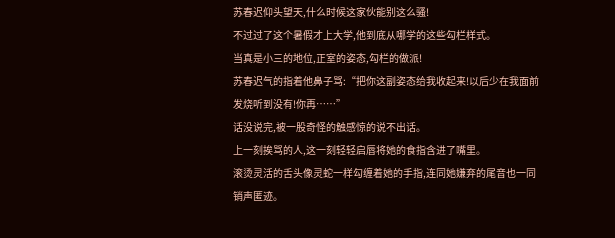苏春迟仰头望天,什么时候这家伙能别这么骚!
不过过了这个暑假才上大学,他到底从哪学的这些勾栏样式。
当真是小三的地位,正室的姿态,勾栏的做派!
苏春迟气的指着他鼻子骂:“把你这副姿态给我收起来!以后少在我面前发烧听到没有!你再……”
话没说完,被一股奇怪的触感惊的说不出话。
上一刻挨骂的人,这一刻轻轻启唇将她的食指含进了嘴里。
滚烫灵活的舌头像灵蛇一样勾缠着她的手指,连同她嫌弃的尾音也一同销声匿迹。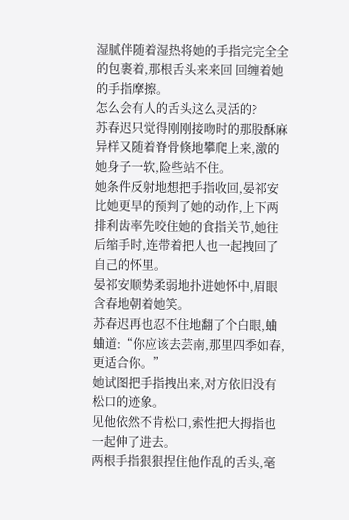湿腻伴随着湿热将她的手指完完全全的包裹着,那根舌头来来回 回缠着她的手指摩擦。
怎么会有人的舌头这么灵活的?
苏春迟只觉得刚刚接吻时的那股酥麻异样又随着脊骨倏地攀爬上来,激的她身子一软,险些站不住。
她条件反射地想把手指收回,晏祁安比她更早的预判了她的动作,上下两排利齿率先咬住她的食指关节,她往后缩手时,连带着把人也一起拽回了自己的怀里。
晏祁安顺势柔弱地扑进她怀中,眉眼含春地朝着她笑。
苏春迟再也忍不住地翻了个白眼,蛐蛐道:“你应该去芸南,那里四季如春,更适合你。”
她试图把手指拽出来,对方依旧没有松口的迹象。
见他依然不肯松口,索性把大拇指也一起伸了进去。
两根手指狠狠捏住他作乱的舌头,毫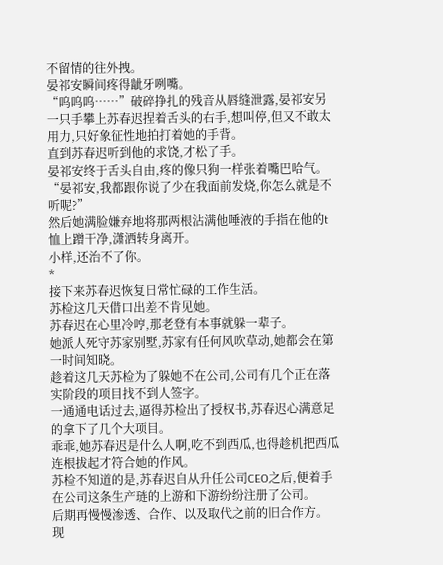不留情的往外拽。
晏祁安瞬间疼得龇牙咧嘴。
“呜呜呜……”破碎挣扎的残音从唇缝泄露,晏祁安另一只手攀上苏春迟捏着舌头的右手,想叫停,但又不敢太用力,只好象征性地拍打着她的手背。
直到苏春迟听到他的求饶,才松了手。
晏祁安终于舌头自由,疼的像只狗一样张着嘴巴哈气。
“晏祁安,我都跟你说了少在我面前发烧,你怎么就是不听呢?”
然后她满脸嫌弃地将那两根沾满他唾液的手指在他的t恤上蹭干净,潇洒转身离开。
小样,还治不了你。
*
接下来苏春迟恢复日常忙碌的工作生活。
苏检这几天借口出差不肯见她。
苏春迟在心里冷哼,那老登有本事就躲一辈子。
她派人死守苏家别墅,苏家有任何风吹草动,她都会在第一时间知晓。
趁着这几天苏检为了躲她不在公司,公司有几个正在落实阶段的项目找不到人签字。
一通通电话过去,逼得苏检出了授权书,苏春迟心满意足的拿下了几个大项目。
乖乖,她苏春迟是什么人啊,吃不到西瓜,也得趁机把西瓜连根拔起才符合她的作风。
苏检不知道的是,苏春迟自从升任公司CEO之后,便着手在公司这条生产琏的上游和下游纷纷注册了公司。
后期再慢慢渗透、合作、以及取代之前的旧合作方。
现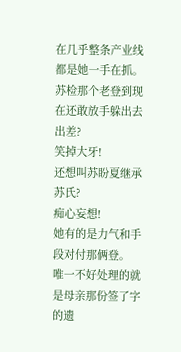在几乎整条产业线都是她一手在抓。
苏检那个老登到现在还敢放手躲出去出差?
笑掉大牙!
还想叫苏盼夏继承苏氏?
痴心妄想!
她有的是力气和手段对付那俩登。
唯一不好处理的就是母亲那份签了字的遗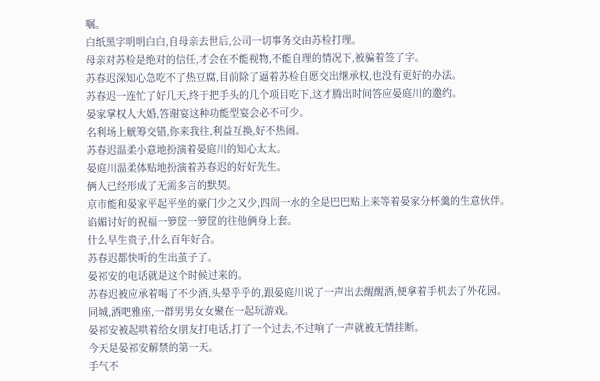嘱。
白纸黑字明明白白,自母亲去世后,公司一切事务交由苏检打理。
母亲对苏检是绝对的信任,才会在不能视物,不能自理的情况下,被骗着签了字。
苏春迟深知心急吃不了热豆腐,目前除了逼着苏检自愿交出继承权,也没有更好的办法。
苏春迟一连忙了好几天,终于把手头的几个项目吃下,这才腾出时间答应晏庭川的邀约。
晏家掌权人大婚,答谢宴这种功能型宴会必不可少。
名利场上觥筹交错,你来我往,利益互换,好不热闹。
苏春迟温柔小意地扮演着晏庭川的知心太太。
晏庭川温柔体贴地扮演着苏春迟的好好先生。
俩人已经形成了无需多言的默契。
京市能和晏家平起平坐的豪门少之又少,四周一水的全是巴巴贴上来等着晏家分杯羹的生意伙伴。
谄媚讨好的祝福一箩筐一箩筐的往他俩身上套。
什么早生贵子,什么百年好合。
苏春迟都快听的生出茧子了。
晏祁安的电话就是这个时候过来的。
苏春迟被应承着喝了不少酒,头晕乎乎的,跟晏庭川说了一声出去醒醒酒,便拿着手机去了外花园。
同城,酒吧雅座,一群男男女女聚在一起玩游戏。
晏祁安被起哄着给女朋友打电话,打了一个过去,不过响了一声就被无情挂断。
今天是晏祁安解禁的第一天。
手气不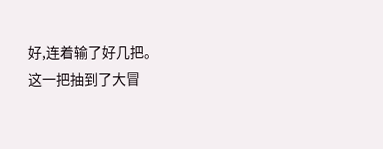好,连着输了好几把。
这一把抽到了大冒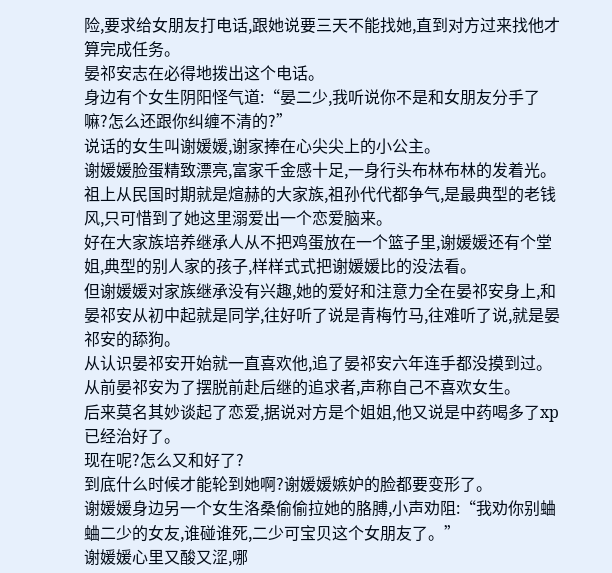险,要求给女朋友打电话,跟她说要三天不能找她,直到对方过来找他才算完成任务。
晏祁安志在必得地拨出这个电话。
身边有个女生阴阳怪气道:“晏二少,我听说你不是和女朋友分手了嘛?怎么还跟你纠缠不清的?”
说话的女生叫谢媛媛,谢家捧在心尖尖上的小公主。
谢媛媛脸蛋精致漂亮,富家千金感十足,一身行头布林布林的发着光。祖上从民国时期就是煊赫的大家族,祖孙代代都争气,是最典型的老钱风,只可惜到了她这里溺爱出一个恋爱脑来。
好在大家族培养继承人从不把鸡蛋放在一个篮子里,谢媛媛还有个堂姐,典型的别人家的孩子,样样式式把谢媛媛比的没法看。
但谢媛媛对家族继承没有兴趣,她的爱好和注意力全在晏祁安身上,和晏祁安从初中起就是同学,往好听了说是青梅竹马,往难听了说,就是晏祁安的舔狗。
从认识晏祁安开始就一直喜欢他,追了晏祁安六年连手都没摸到过。
从前晏祁安为了摆脱前赴后继的追求者,声称自己不喜欢女生。
后来莫名其妙谈起了恋爱,据说对方是个姐姐,他又说是中药喝多了xp已经治好了。
现在呢?怎么又和好了?
到底什么时候才能轮到她啊?谢媛媛嫉妒的脸都要变形了。
谢媛媛身边另一个女生洛桑偷偷拉她的胳膊,小声劝阻:“我劝你别蛐蛐二少的女友,谁碰谁死,二少可宝贝这个女朋友了。”
谢媛媛心里又酸又涩,哪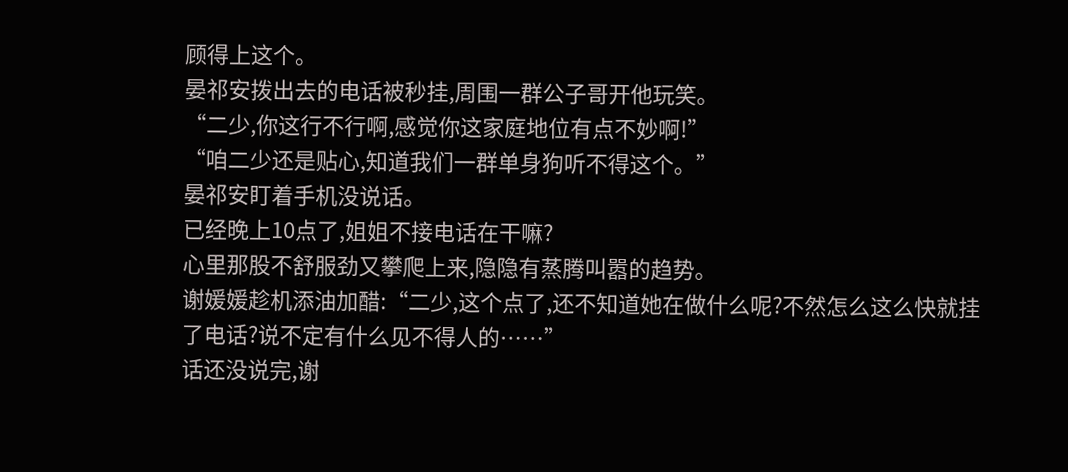顾得上这个。
晏祁安拨出去的电话被秒挂,周围一群公子哥开他玩笑。
“二少,你这行不行啊,感觉你这家庭地位有点不妙啊!”
“咱二少还是贴心,知道我们一群单身狗听不得这个。”
晏祁安盯着手机没说话。
已经晚上10点了,姐姐不接电话在干嘛?
心里那股不舒服劲又攀爬上来,隐隐有蒸腾叫嚣的趋势。
谢媛媛趁机添油加醋:“二少,这个点了,还不知道她在做什么呢?不然怎么这么快就挂了电话?说不定有什么见不得人的……”
话还没说完,谢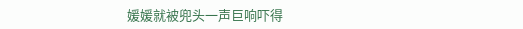媛媛就被兜头一声巨响吓得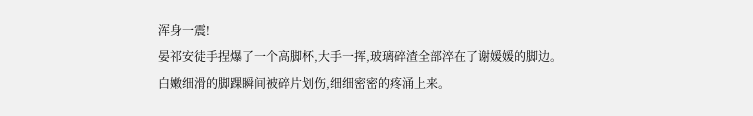浑身一震!
晏祁安徒手捏爆了一个高脚杯,大手一挥,玻璃碎渣全部淬在了谢媛媛的脚边。
白嫩细滑的脚踝瞬间被碎片划伤,细细密密的疼涌上来。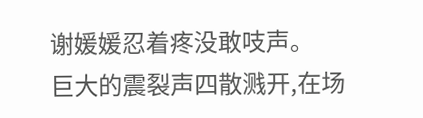谢媛媛忍着疼没敢吱声。
巨大的震裂声四散溅开,在场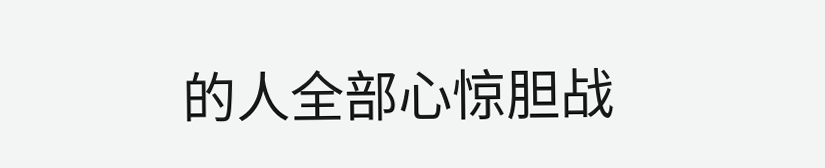的人全部心惊胆战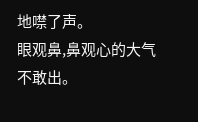地噤了声。
眼观鼻,鼻观心的大气不敢出。